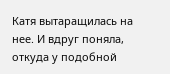Катя вытаращилась на нее. И вдруг поняла, откуда у подобной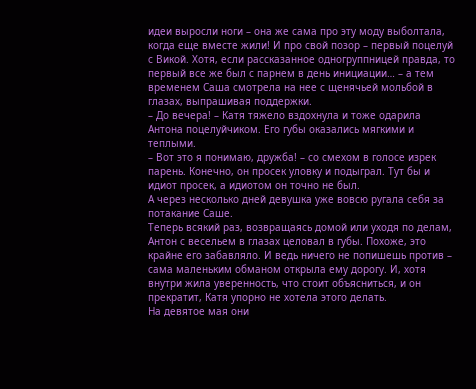идеи выросли ноги – она же сама про эту моду выболтала, когда еще вместе жили! И про свой позор – первый поцелуй с Викой. Хотя, если рассказанное одногруппницей правда, то первый все же был с парнем в день инициации… – а тем временем Саша смотрела на нее с щенячьей мольбой в глазах, выпрашивая поддержки.
– До вечера! – Катя тяжело вздохнула и тоже одарила Антона поцелуйчиком. Его губы оказались мягкими и теплыми.
– Вот это я понимаю, дружба! – со смехом в голосе изрек парень. Конечно, он просек уловку и подыграл. Тут бы и идиот просек, а идиотом он точно не был.
А через несколько дней девушка уже вовсю ругала себя за потакание Саше.
Теперь всякий раз, возвращаясь домой или уходя по делам, Антон с весельем в глазах целовал в губы. Похоже, это крайне его забавляло. И ведь ничего не попишешь против – сама маленьким обманом открыла ему дорогу. И, хотя внутри жила уверенность, что стоит объясниться, и он прекратит, Катя упорно не хотела этого делать.
На девятое мая они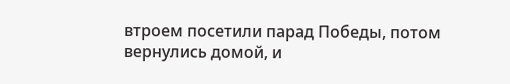втроем посетили парад Победы, потом вернулись домой, и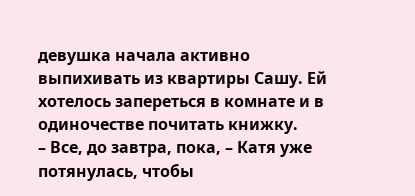девушка начала активно выпихивать из квартиры Сашу. Ей хотелось запереться в комнате и в одиночестве почитать книжку.
– Все, до завтра, пока, – Катя уже потянулась, чтобы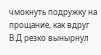чмокнуть подружку на прощание, как вдруг В.Д резко вынырнул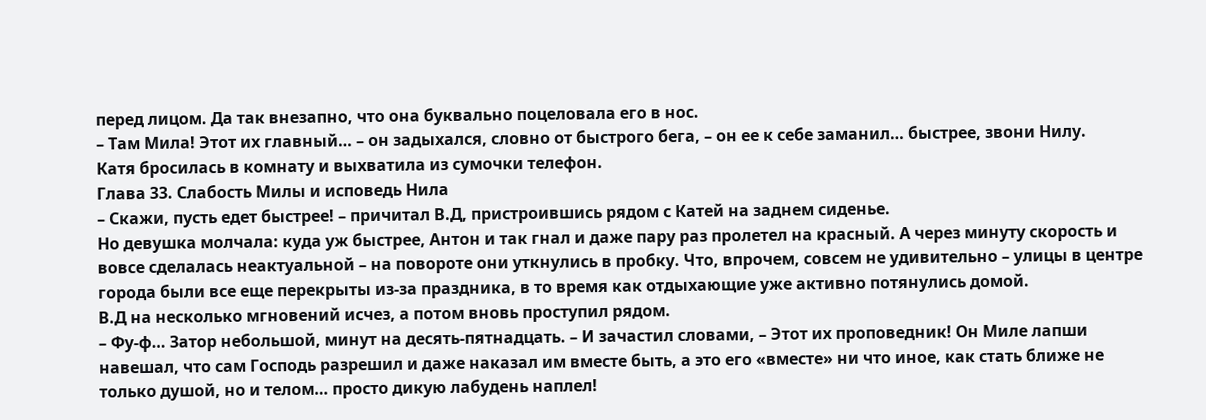перед лицом. Да так внезапно, что она буквально поцеловала его в нос.
– Там Мила! Этот их главный… – он задыхался, словно от быстрого бега, – он ее к себе заманил… быстрее, звони Нилу.
Катя бросилась в комнату и выхватила из сумочки телефон.
Глава 33. Слабость Милы и исповедь Нила
– Скажи, пусть едет быстрее! – причитал В.Д, пристроившись рядом с Катей на заднем сиденье.
Но девушка молчала: куда уж быстрее, Антон и так гнал и даже пару раз пролетел на красный. А через минуту скорость и вовсе сделалась неактуальной – на повороте они уткнулись в пробку. Что, впрочем, совсем не удивительно – улицы в центре города были все еще перекрыты из-за праздника, в то время как отдыхающие уже активно потянулись домой.
В.Д на несколько мгновений исчез, а потом вновь проступил рядом.
– Фу-ф… Затор небольшой, минут на десять-пятнадцать. – И зачастил словами, – Этот их проповедник! Он Миле лапши навешал, что сам Господь разрешил и даже наказал им вместе быть, а это его «вместе» ни что иное, как стать ближе не только душой, но и телом… просто дикую лабудень наплел!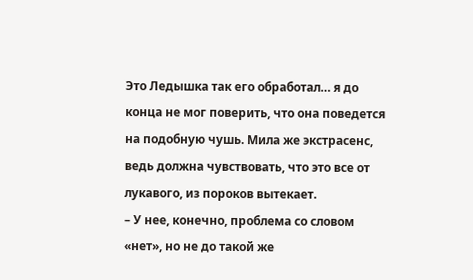Это Ледышка так его обработал… я до конца не мог поверить, что она поведется на подобную чушь. Мила же экстрасенс, ведь должна чувствовать, что это все от лукавого, из пороков вытекает.
– У нее, конечно, проблема со словом «нет», но не до такой же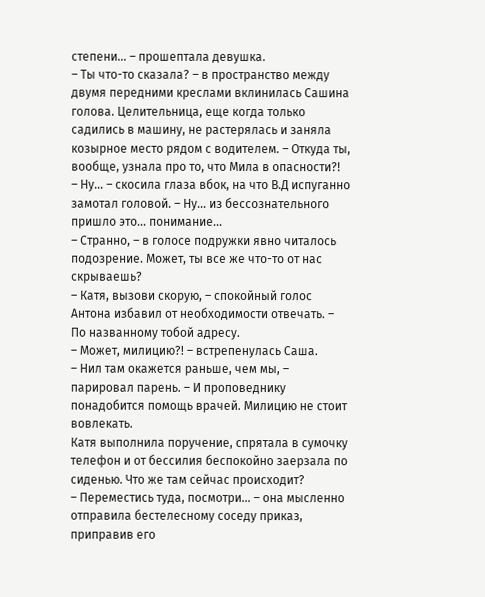степени… – прошептала девушка.
– Ты что-то сказала? – в пространство между двумя передними креслами вклинилась Сашина голова. Целительница, еще когда только садились в машину, не растерялась и заняла козырное место рядом с водителем. – Откуда ты, вообще, узнала про то, что Мила в опасности?!
– Ну… – скосила глаза вбок, на что В.Д испуганно замотал головой. – Ну… из бессознательного пришло это… понимание…
– Странно, – в голосе подружки явно читалось подозрение. Может, ты все же что-то от нас скрываешь?
– Катя, вызови скорую, – спокойный голос Антона избавил от необходимости отвечать. – По названному тобой адресу.
– Может, милицию?! – встрепенулась Саша.
– Нил там окажется раньше, чем мы, – парировал парень. – И проповеднику понадобится помощь врачей. Милицию не стоит вовлекать.
Катя выполнила поручение, спрятала в сумочку телефон и от бессилия беспокойно заерзала по сиденью. Что же там сейчас происходит?
– Переместись туда, посмотри… – она мысленно отправила бестелесному соседу приказ, приправив его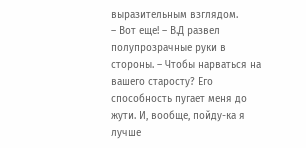выразительным взглядом.
– Вот еще! – В.Д развел полупрозрачные руки в стороны. – Чтобы нарваться на вашего старосту? Его способность пугает меня до жути. И, вообще, пойду-ка я лучше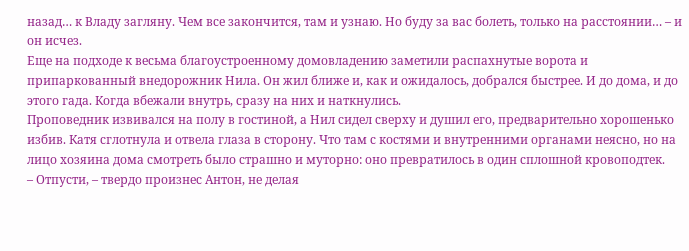назад… к Владу загляну. Чем все закончится, там и узнаю. Но буду за вас болеть, только на расстоянии… – и он исчез.
Еще на подходе к весьма благоустроенному домовладению заметили распахнутые ворота и припаркованный внедорожник Нила. Он жил ближе и, как и ожидалось, добрался быстрее. И до дома, и до этого гада. Когда вбежали внутрь, сразу на них и наткнулись.
Проповедник извивался на полу в гостиной, а Нил сидел сверху и душил его, предварительно хорошенько избив. Катя сглотнула и отвела глаза в сторону. Что там с костями и внутренними органами неясно, но на лицо хозяина дома смотреть было страшно и муторно: оно превратилось в один сплошной кровоподтек.
– Отпусти, – твердо произнес Антон, не делая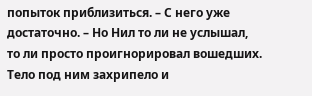попыток приблизиться. – С него уже достаточно. – Но Нил то ли не услышал, то ли просто проигнорировал вошедших. Тело под ним захрипело и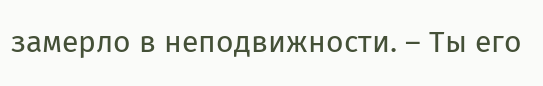замерло в неподвижности. – Ты его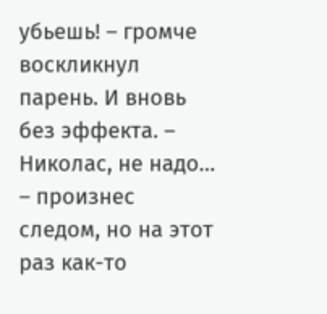убьешь! – громче воскликнул парень. И вновь без эффекта. – Николас, не надо… – произнес следом, но на этот раз как-то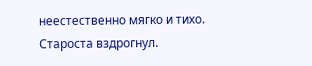неестественно мягко и тихо.
Староста вздрогнул.